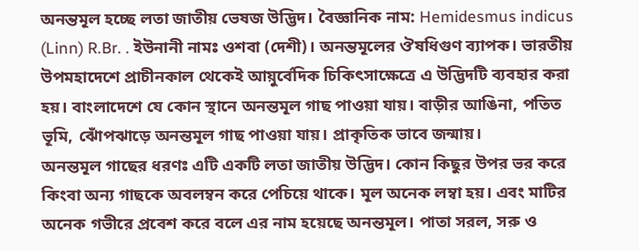অনন্তমূল হচ্ছে লতা জাতীয় ভেষজ উদ্ভিদ। বৈজ্ঞানিক নাম: Hemidesmus indicus (Linn) R.Br. . ইউনানী নামঃ ওশবা (দেশী)। অনন্তমূলের ঔষধিগুণ ব্যাপক। ভারতীয় উপমহাদেশে প্রাচীনকাল থেকেই আয়ুর্বেদিক চিকিৎসাক্ষেত্রে এ উদ্ভিদটি ব্যবহার করা হয়। বাংলাদেশে যে কোন স্থানে অনন্তমূল গাছ পাওয়া যায়। বাড়ীর আঙিনা, পতিত ভূমি, ঝোঁপঝাড়ে অনন্তমূল গাছ পাওয়া যায়। প্রাকৃতিক ভাবে জন্মায়।
অনন্তমূল গাছের ধরণঃ এটি একটি লতা জাতীয় উদ্ভিদ। কোন কিছুর উপর ভর করে কিংবা অন্য গাছকে অবলম্বন করে পেচিয়ে থাকে। মূল অনেক লম্বা হয়। এবং মাটির অনেক গভীরে প্রবেশ করে বলে এর নাম হয়েছে অনন্তমূল। পাতা সরল, সরু ও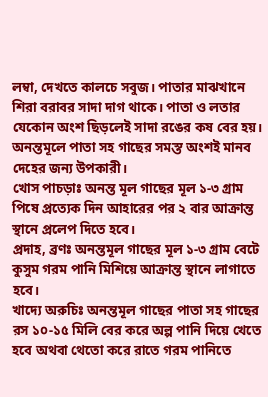লম্বা, দেখতে কালচে সবুজ। পাতার মাঝখানে শিরা বরাবর সাদা দাগ থাকে। পাতা ও লতার যেকোন অংশ ছিড়লেই সাদা রঙের কষ বের হয়।
অনন্তমূলে পাতা সহ গাছের সমস্ত অংশই মানব দেহের জন্য উপকারী।
খোস পাচড়াঃ অনন্ত মূল গাছের মূল ১-৩ গ্রাম পিষে প্রত্যেক দিন আহারের পর ২ বার আক্রান্ত স্থানে প্রলেপ দিতে হবে।
প্রদাহ, ব্রণঃ অনন্তমূল গাছের মূল ১-৩ গ্রাম বেটে কুসুম গরম পানি মিশিয়ে আক্রান্ত স্থানে লাগাতে হবে।
খাদ্যে অরুচিঃ অনন্তমূল গাছের পাতা সহ গাছের রস ১০-১৫ মিলি বের করে অল্প পানি দিয়ে খেতে হবে অথবা থেতো করে রাতে গরম পানিতে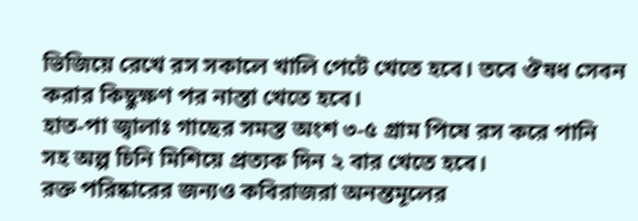ভিজিয়ে রেখে রস সকালে খালি পেটে খেতে হবে। তবে ঔষধ সেবন করার কিছুক্ষণ পর নাস্তা খেতে হবে।
হাত-পা জ্বালাঃ গাছের সমস্ত অংশ ৩-৫ গ্রাম পিষে রস করে পানি সহ অল্প চিনি মিশিয়ে প্রত্যক দিন ২ বার খেতে হবে।
রক্ত পরিষ্কারের জন্যও কবিরাজরা অনন্তমূলের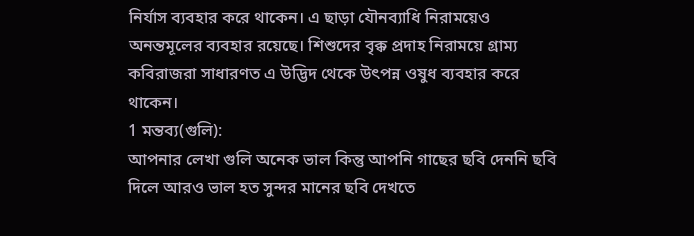নির্যাস ব্যবহার করে থাকেন। এ ছাড়া যৌনব্যাধি নিরাময়েও অনন্তমূলের ব্যবহার রয়েছে। শিশুদের বৃক্ক প্রদাহ নিরাময়ে গ্রাম্য কবিরাজরা সাধারণত এ উদ্ভিদ থেকে উৎপন্ন ওষুধ ব্যবহার করে থাকেন।
1 মন্তব্য(গুলি):
আপনার লেখা গুলি অনেক ভাল কিন্তু আপনি গাছের ছবি দেননি ছবি দিলে আরও ভাল হত সুন্দর মানের ছবি দেখতে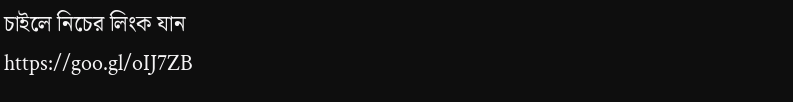চাইলে নিচের লিংক যান
https://goo.gl/oIJ7ZB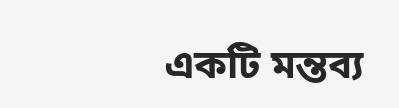একটি মন্তব্য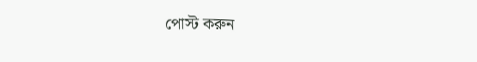পোস্ট করুন